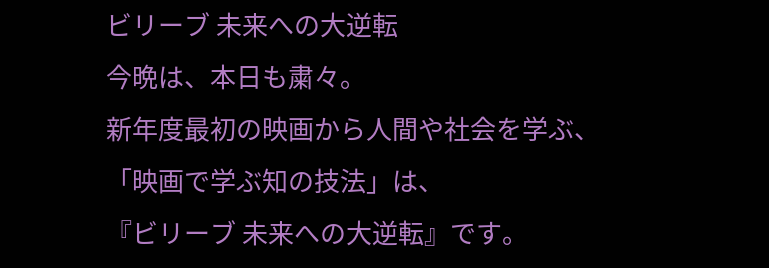ビリーブ 未来への大逆転
今晩は、本日も粛々。
新年度最初の映画から人間や社会を学ぶ、
「映画で学ぶ知の技法」は、
『ビリーブ 未来への大逆転』です。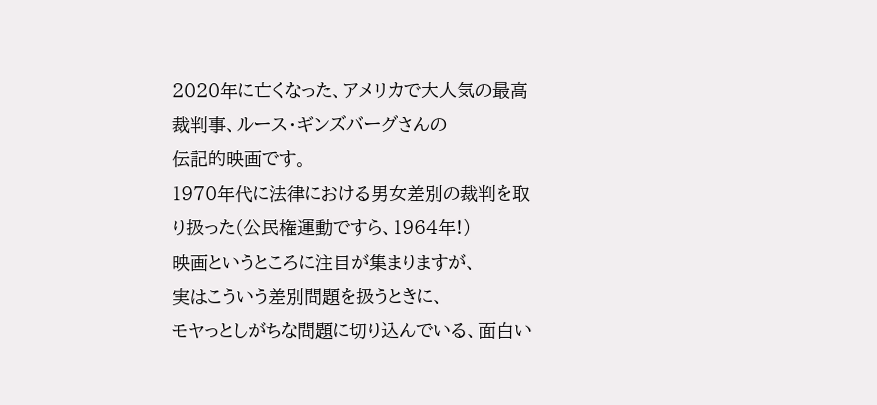2020年に亡くなった、アメリカで大人気の最高裁判事、ルース・ギンズバーグさんの
伝記的映画です。
1970年代に法律における男女差別の裁判を取り扱った(公民権運動ですら、1964年!)
映画というところに注目が集まりますが、
実はこういう差別問題を扱うときに、
モヤっとしがちな問題に切り込んでいる、面白い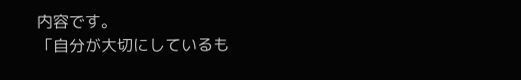内容です。
「自分が大切にしているも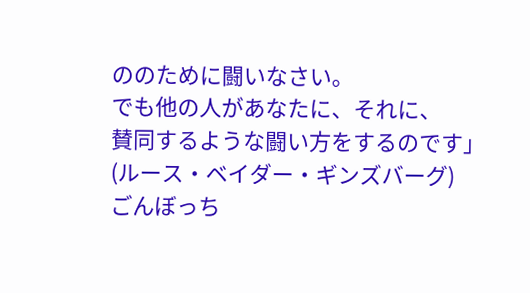ののために闘いなさい。
でも他の人があなたに、それに、
賛同するような闘い方をするのです」
(ルース・ベイダー・ギンズバーグ)
ごんぼっち